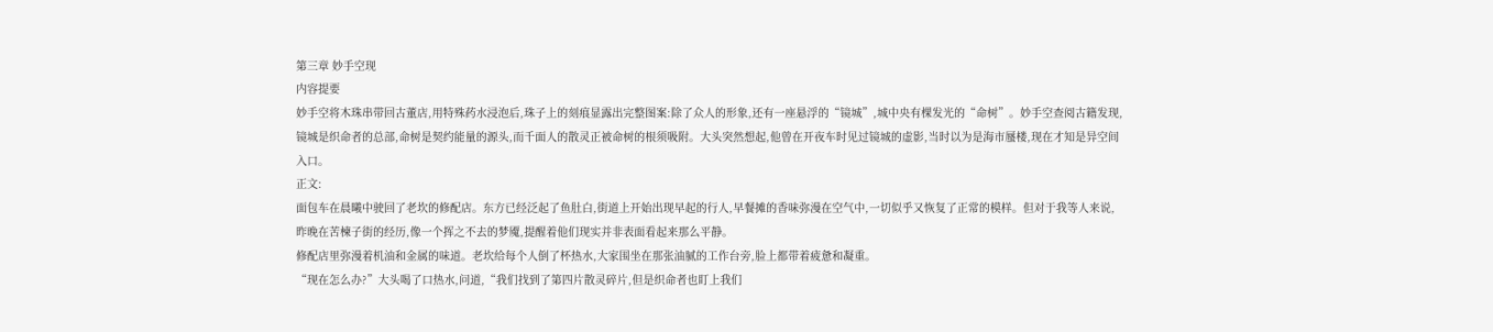第三章 妙手空现
内容提要
妙手空将木珠串带回古董店,用特殊药水浸泡后,珠子上的刻痕显露出完整图案:除了众人的形象,还有一座悬浮的“镜城”,城中央有棵发光的“命树”。妙手空查阅古籍发现,镜城是织命者的总部,命树是契约能量的源头,而千面人的散灵正被命树的根须吸附。大头突然想起,他曾在开夜车时见过镜城的虚影,当时以为是海市蜃楼,现在才知是异空间入口。
正文:
面包车在晨曦中驶回了老坎的修配店。东方已经泛起了鱼肚白,街道上开始出现早起的行人,早餐摊的香味弥漫在空气中,一切似乎又恢复了正常的模样。但对于我等人来说,昨晚在苦楝子街的经历,像一个挥之不去的梦魇,提醒着他们现实并非表面看起来那么平静。
修配店里弥漫着机油和金属的味道。老坎给每个人倒了杯热水,大家围坐在那张油腻的工作台旁,脸上都带着疲惫和凝重。
“现在怎么办?”大头喝了口热水,问道,“我们找到了第四片散灵碎片,但是织命者也盯上我们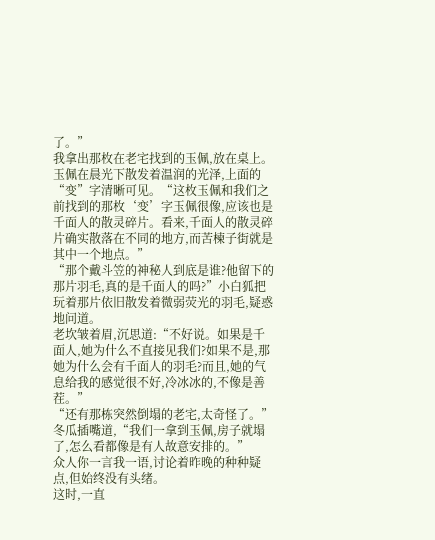了。”
我拿出那枚在老宅找到的玉佩,放在桌上。玉佩在晨光下散发着温润的光泽,上面的“变”字清晰可见。“这枚玉佩和我们之前找到的那枚‘变’字玉佩很像,应该也是千面人的散灵碎片。看来,千面人的散灵碎片确实散落在不同的地方,而苦楝子街就是其中一个地点。”
“那个戴斗笠的神秘人到底是谁?他留下的那片羽毛,真的是千面人的吗?”小白狐把玩着那片依旧散发着微弱荧光的羽毛,疑惑地问道。
老坎皱着眉,沉思道:“不好说。如果是千面人,她为什么不直接见我们?如果不是,那她为什么会有千面人的羽毛?而且,她的气息给我的感觉很不好,冷冰冰的,不像是善茬。”
“还有那栋突然倒塌的老宅,太奇怪了。”冬瓜插嘴道,“我们一拿到玉佩,房子就塌了,怎么看都像是有人故意安排的。”
众人你一言我一语,讨论着昨晚的种种疑点,但始终没有头绪。
这时,一直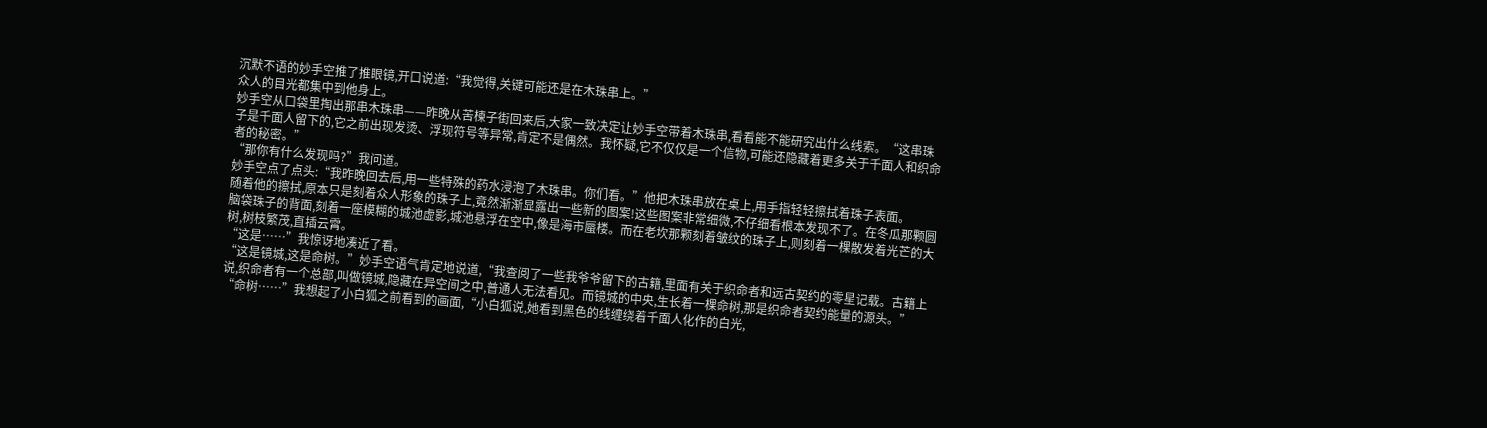沉默不语的妙手空推了推眼镜,开口说道:“我觉得,关键可能还是在木珠串上。”
众人的目光都集中到他身上。
妙手空从口袋里掏出那串木珠串——昨晚从苦楝子街回来后,大家一致决定让妙手空带着木珠串,看看能不能研究出什么线索。“这串珠子是千面人留下的,它之前出现发烫、浮现符号等异常,肯定不是偶然。我怀疑,它不仅仅是一个信物,可能还隐藏着更多关于千面人和织命者的秘密。”
“那你有什么发现吗?”我问道。
妙手空点了点头:“我昨晚回去后,用一些特殊的药水浸泡了木珠串。你们看。”他把木珠串放在桌上,用手指轻轻擦拭着珠子表面。
随着他的擦拭,原本只是刻着众人形象的珠子上,竟然渐渐显露出一些新的图案!这些图案非常细微,不仔细看根本发现不了。在冬瓜那颗圆脑袋珠子的背面,刻着一座模糊的城池虚影,城池悬浮在空中,像是海市蜃楼。而在老坎那颗刻着皱纹的珠子上,则刻着一棵散发着光芒的大树,树枝繁茂,直插云霄。
“这是……”我惊讶地凑近了看。
“这是镜城,这是命树。”妙手空语气肯定地说道,“我查阅了一些我爷爷留下的古籍,里面有关于织命者和远古契约的零星记载。古籍上说,织命者有一个总部,叫做镜城,隐藏在异空间之中,普通人无法看见。而镜城的中央,生长着一棵命树,那是织命者契约能量的源头。”
“命树……”我想起了小白狐之前看到的画面,“小白狐说,她看到黑色的线缠绕着千面人化作的白光,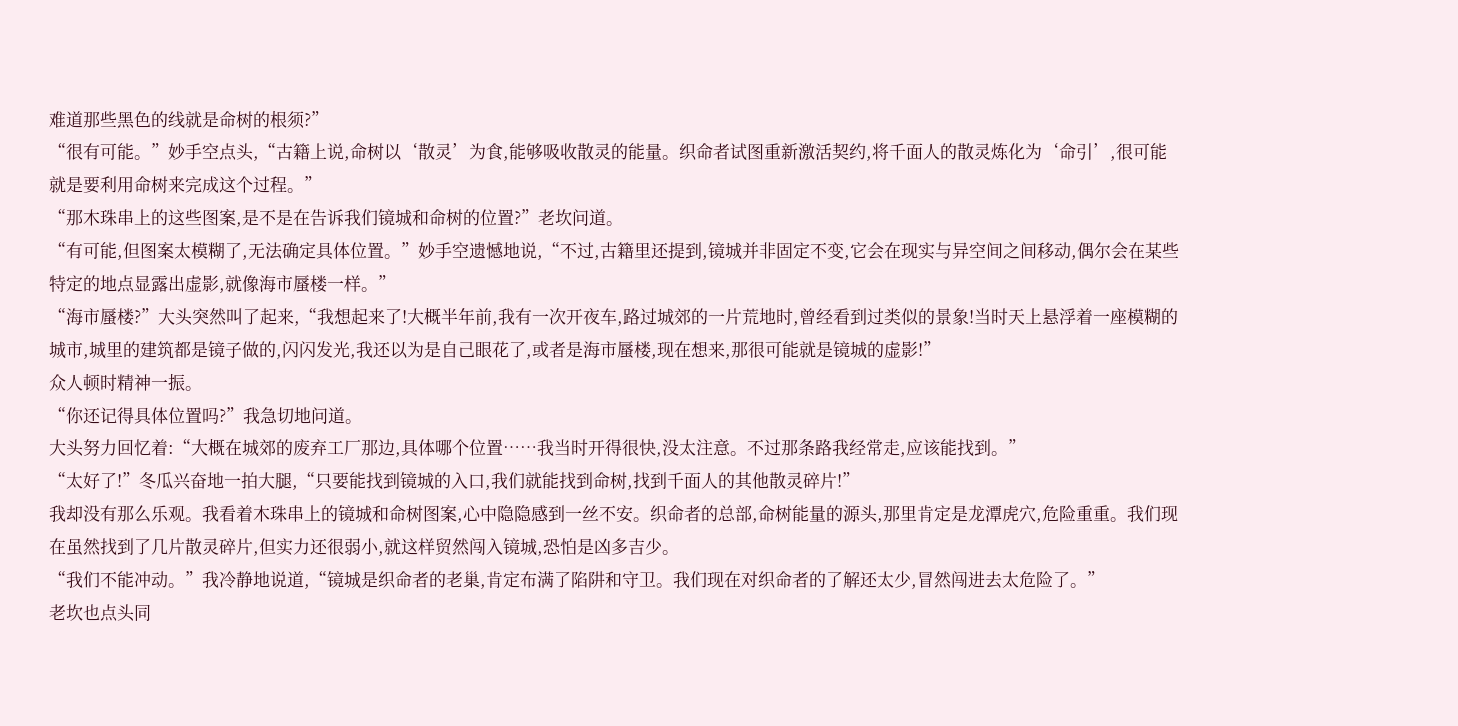难道那些黑色的线就是命树的根须?”
“很有可能。”妙手空点头,“古籍上说,命树以‘散灵’为食,能够吸收散灵的能量。织命者试图重新激活契约,将千面人的散灵炼化为‘命引’,很可能就是要利用命树来完成这个过程。”
“那木珠串上的这些图案,是不是在告诉我们镜城和命树的位置?”老坎问道。
“有可能,但图案太模糊了,无法确定具体位置。”妙手空遗憾地说,“不过,古籍里还提到,镜城并非固定不变,它会在现实与异空间之间移动,偶尔会在某些特定的地点显露出虚影,就像海市蜃楼一样。”
“海市蜃楼?”大头突然叫了起来,“我想起来了!大概半年前,我有一次开夜车,路过城郊的一片荒地时,曾经看到过类似的景象!当时天上悬浮着一座模糊的城市,城里的建筑都是镜子做的,闪闪发光,我还以为是自己眼花了,或者是海市蜃楼,现在想来,那很可能就是镜城的虚影!”
众人顿时精神一振。
“你还记得具体位置吗?”我急切地问道。
大头努力回忆着:“大概在城郊的废弃工厂那边,具体哪个位置……我当时开得很快,没太注意。不过那条路我经常走,应该能找到。”
“太好了!”冬瓜兴奋地一拍大腿,“只要能找到镜城的入口,我们就能找到命树,找到千面人的其他散灵碎片!”
我却没有那么乐观。我看着木珠串上的镜城和命树图案,心中隐隐感到一丝不安。织命者的总部,命树能量的源头,那里肯定是龙潭虎穴,危险重重。我们现在虽然找到了几片散灵碎片,但实力还很弱小,就这样贸然闯入镜城,恐怕是凶多吉少。
“我们不能冲动。”我冷静地说道,“镜城是织命者的老巢,肯定布满了陷阱和守卫。我们现在对织命者的了解还太少,冒然闯进去太危险了。”
老坎也点头同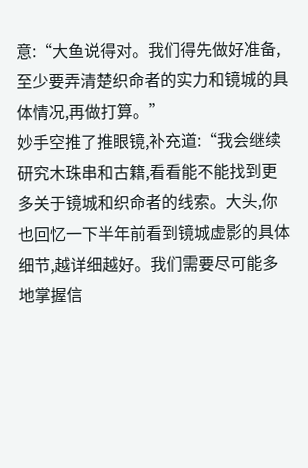意:“大鱼说得对。我们得先做好准备,至少要弄清楚织命者的实力和镜城的具体情况,再做打算。”
妙手空推了推眼镜,补充道:“我会继续研究木珠串和古籍,看看能不能找到更多关于镜城和织命者的线索。大头,你也回忆一下半年前看到镜城虚影的具体细节,越详细越好。我们需要尽可能多地掌握信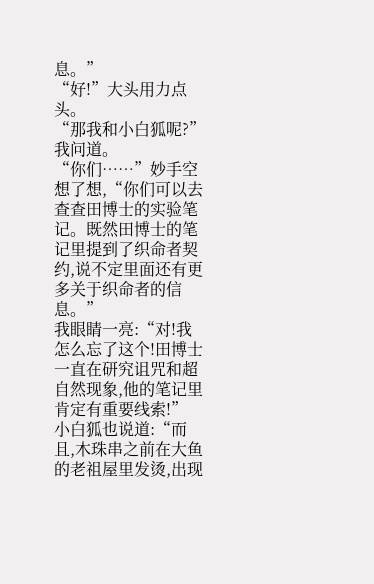息。”
“好!”大头用力点头。
“那我和小白狐呢?”我问道。
“你们……”妙手空想了想,“你们可以去查查田博士的实验笔记。既然田博士的笔记里提到了织命者契约,说不定里面还有更多关于织命者的信息。”
我眼睛一亮:“对!我怎么忘了这个!田博士一直在研究诅咒和超自然现象,他的笔记里肯定有重要线索!”
小白狐也说道:“而且,木珠串之前在大鱼的老祖屋里发烫,出现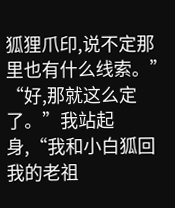狐狸爪印,说不定那里也有什么线索。”
“好,那就这么定了。”我站起身,“我和小白狐回我的老祖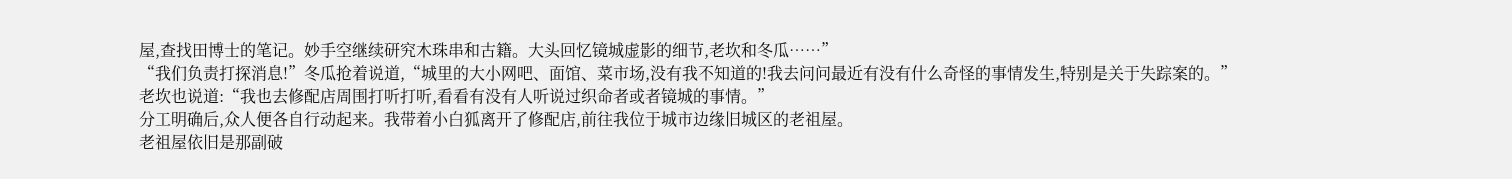屋,查找田博士的笔记。妙手空继续研究木珠串和古籍。大头回忆镜城虚影的细节,老坎和冬瓜……”
“我们负责打探消息!”冬瓜抢着说道,“城里的大小网吧、面馆、菜市场,没有我不知道的!我去问问最近有没有什么奇怪的事情发生,特别是关于失踪案的。”
老坎也说道:“我也去修配店周围打听打听,看看有没有人听说过织命者或者镜城的事情。”
分工明确后,众人便各自行动起来。我带着小白狐离开了修配店,前往我位于城市边缘旧城区的老祖屋。
老祖屋依旧是那副破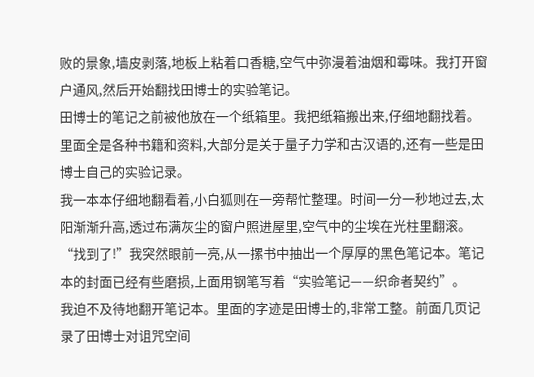败的景象,墙皮剥落,地板上粘着口香糖,空气中弥漫着油烟和霉味。我打开窗户通风,然后开始翻找田博士的实验笔记。
田博士的笔记之前被他放在一个纸箱里。我把纸箱搬出来,仔细地翻找着。里面全是各种书籍和资料,大部分是关于量子力学和古汉语的,还有一些是田博士自己的实验记录。
我一本本仔细地翻看着,小白狐则在一旁帮忙整理。时间一分一秒地过去,太阳渐渐升高,透过布满灰尘的窗户照进屋里,空气中的尘埃在光柱里翻滚。
“找到了!”我突然眼前一亮,从一摞书中抽出一个厚厚的黑色笔记本。笔记本的封面已经有些磨损,上面用钢笔写着“实验笔记——织命者契约”。
我迫不及待地翻开笔记本。里面的字迹是田博士的,非常工整。前面几页记录了田博士对诅咒空间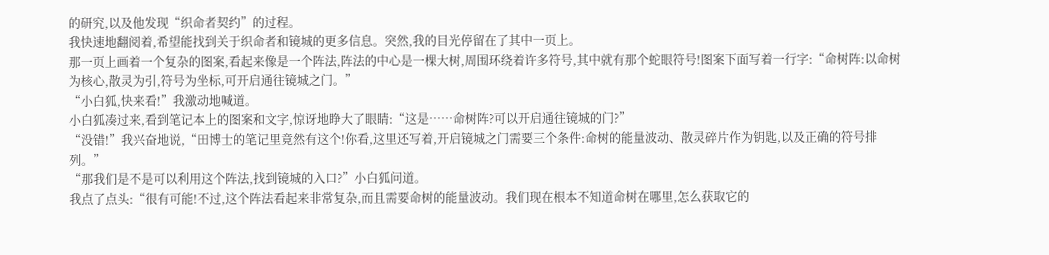的研究,以及他发现“织命者契约”的过程。
我快速地翻阅着,希望能找到关于织命者和镜城的更多信息。突然,我的目光停留在了其中一页上。
那一页上画着一个复杂的图案,看起来像是一个阵法,阵法的中心是一棵大树,周围环绕着许多符号,其中就有那个蛇眼符号!图案下面写着一行字:“命树阵:以命树为核心,散灵为引,符号为坐标,可开启通往镜城之门。”
“小白狐,快来看!”我激动地喊道。
小白狐凑过来,看到笔记本上的图案和文字,惊讶地睁大了眼睛:“这是……命树阵?可以开启通往镜城的门?”
“没错!”我兴奋地说,“田博士的笔记里竟然有这个!你看,这里还写着,开启镜城之门需要三个条件:命树的能量波动、散灵碎片作为钥匙,以及正确的符号排列。”
“那我们是不是可以利用这个阵法,找到镜城的入口?”小白狐问道。
我点了点头:“很有可能!不过,这个阵法看起来非常复杂,而且需要命树的能量波动。我们现在根本不知道命树在哪里,怎么获取它的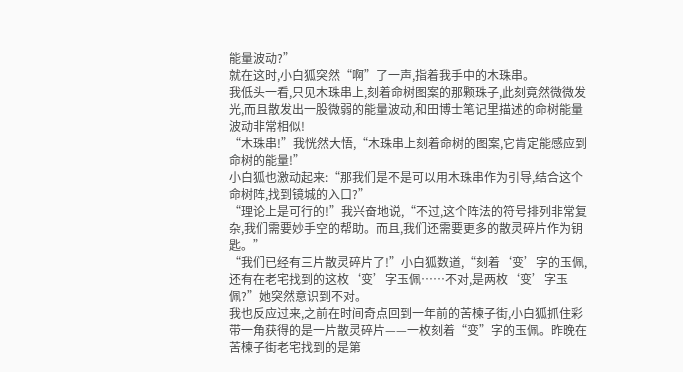能量波动?”
就在这时,小白狐突然“啊”了一声,指着我手中的木珠串。
我低头一看,只见木珠串上,刻着命树图案的那颗珠子,此刻竟然微微发光,而且散发出一股微弱的能量波动,和田博士笔记里描述的命树能量波动非常相似!
“木珠串!”我恍然大悟,“木珠串上刻着命树的图案,它肯定能感应到命树的能量!”
小白狐也激动起来:“那我们是不是可以用木珠串作为引导,结合这个命树阵,找到镜城的入口?”
“理论上是可行的!”我兴奋地说,“不过,这个阵法的符号排列非常复杂,我们需要妙手空的帮助。而且,我们还需要更多的散灵碎片作为钥匙。”
“我们已经有三片散灵碎片了!”小白狐数道,“刻着‘变’字的玉佩,还有在老宅找到的这枚‘变’字玉佩……不对,是两枚‘变’字玉佩?”她突然意识到不对。
我也反应过来,之前在时间奇点回到一年前的苦楝子街,小白狐抓住彩带一角获得的是一片散灵碎片——一枚刻着“变”字的玉佩。昨晚在苦楝子街老宅找到的是第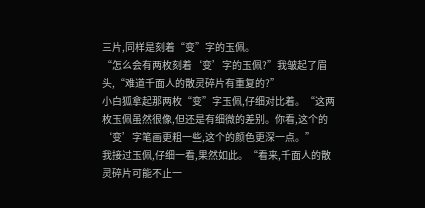三片,同样是刻着“变”字的玉佩。
“怎么会有两枚刻着‘变’字的玉佩?”我皱起了眉头,“难道千面人的散灵碎片有重复的?”
小白狐拿起那两枚“变”字玉佩,仔细对比着。“这两枚玉佩虽然很像,但还是有细微的差别。你看,这个的‘变’字笔画更粗一些,这个的颜色更深一点。”
我接过玉佩,仔细一看,果然如此。“看来,千面人的散灵碎片可能不止一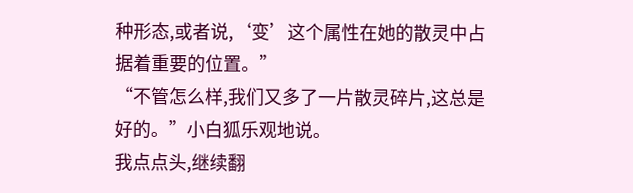种形态,或者说,‘变’这个属性在她的散灵中占据着重要的位置。”
“不管怎么样,我们又多了一片散灵碎片,这总是好的。”小白狐乐观地说。
我点点头,继续翻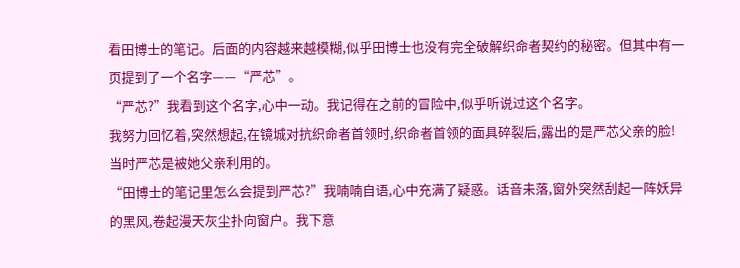看田博士的笔记。后面的内容越来越模糊,似乎田博士也没有完全破解织命者契约的秘密。但其中有一页提到了一个名字——“严芯”。
“严芯?”我看到这个名字,心中一动。我记得在之前的冒险中,似乎听说过这个名字。
我努力回忆着,突然想起,在镜城对抗织命者首领时,织命者首领的面具碎裂后,露出的是严芯父亲的脸!当时严芯是被她父亲利用的。
“田博士的笔记里怎么会提到严芯?”我喃喃自语,心中充满了疑惑。话音未落,窗外突然刮起一阵妖异的黑风,卷起漫天灰尘扑向窗户。我下意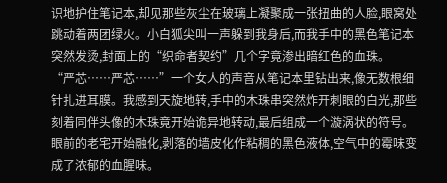识地护住笔记本,却见那些灰尘在玻璃上凝聚成一张扭曲的人脸,眼窝处跳动着两团绿火。小白狐尖叫一声躲到我身后,而我手中的黑色笔记本突然发烫,封面上的“织命者契约”几个字竟渗出暗红色的血珠。
“严芯……严芯……”一个女人的声音从笔记本里钻出来,像无数根细针扎进耳膜。我感到天旋地转,手中的木珠串突然炸开刺眼的白光,那些刻着同伴头像的木珠竟开始诡异地转动,最后组成一个漩涡状的符号。眼前的老宅开始融化,剥落的墙皮化作粘稠的黑色液体,空气中的霉味变成了浓郁的血腥味。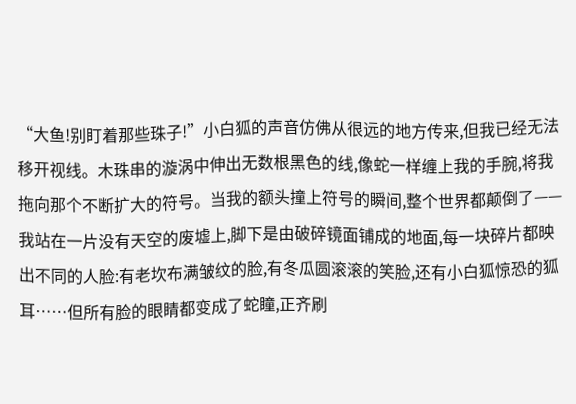“大鱼!别盯着那些珠子!”小白狐的声音仿佛从很远的地方传来,但我已经无法移开视线。木珠串的漩涡中伸出无数根黑色的线,像蛇一样缠上我的手腕,将我拖向那个不断扩大的符号。当我的额头撞上符号的瞬间,整个世界都颠倒了——
我站在一片没有天空的废墟上,脚下是由破碎镜面铺成的地面,每一块碎片都映出不同的人脸:有老坎布满皱纹的脸,有冬瓜圆滚滚的笑脸,还有小白狐惊恐的狐耳……但所有脸的眼睛都变成了蛇瞳,正齐刷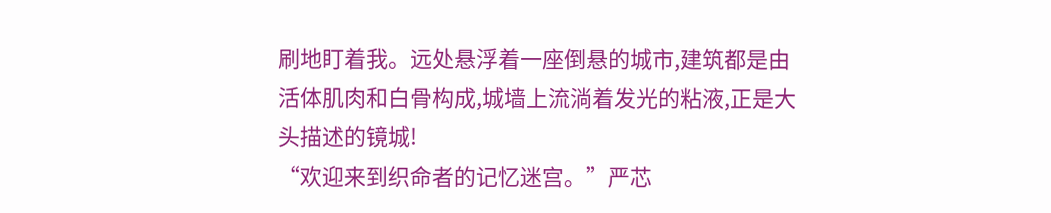刷地盯着我。远处悬浮着一座倒悬的城市,建筑都是由活体肌肉和白骨构成,城墙上流淌着发光的粘液,正是大头描述的镜城!
“欢迎来到织命者的记忆迷宫。”严芯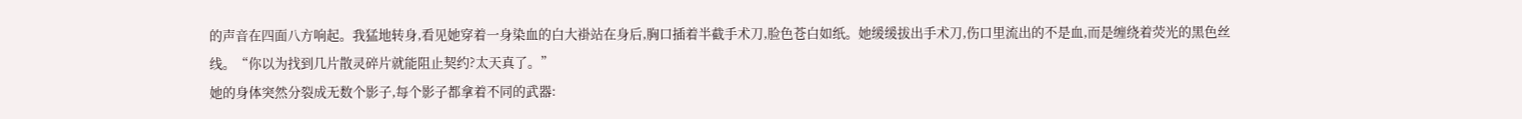的声音在四面八方响起。我猛地转身,看见她穿着一身染血的白大褂站在身后,胸口插着半截手术刀,脸色苍白如纸。她缓缓拔出手术刀,伤口里流出的不是血,而是缠绕着荧光的黑色丝线。“你以为找到几片散灵碎片就能阻止契约?太天真了。”
她的身体突然分裂成无数个影子,每个影子都拿着不同的武器: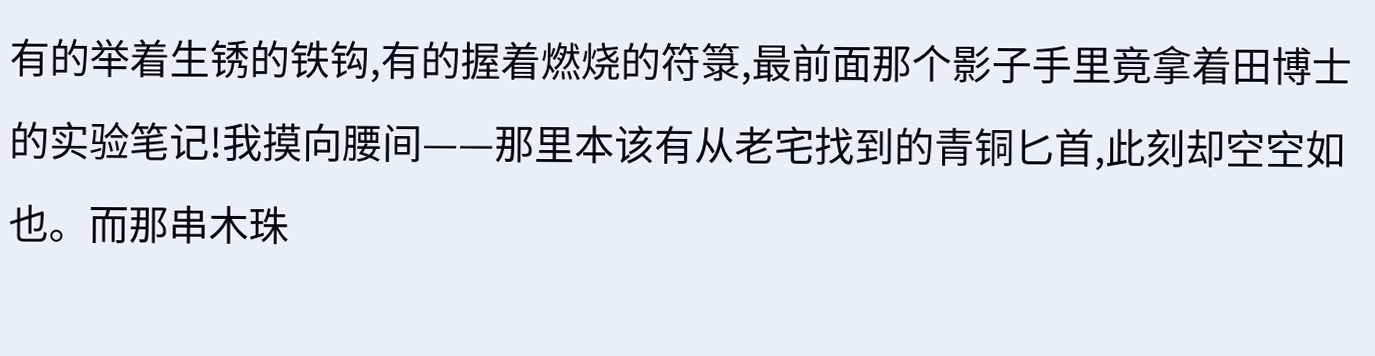有的举着生锈的铁钩,有的握着燃烧的符箓,最前面那个影子手里竟拿着田博士的实验笔记!我摸向腰间——那里本该有从老宅找到的青铜匕首,此刻却空空如也。而那串木珠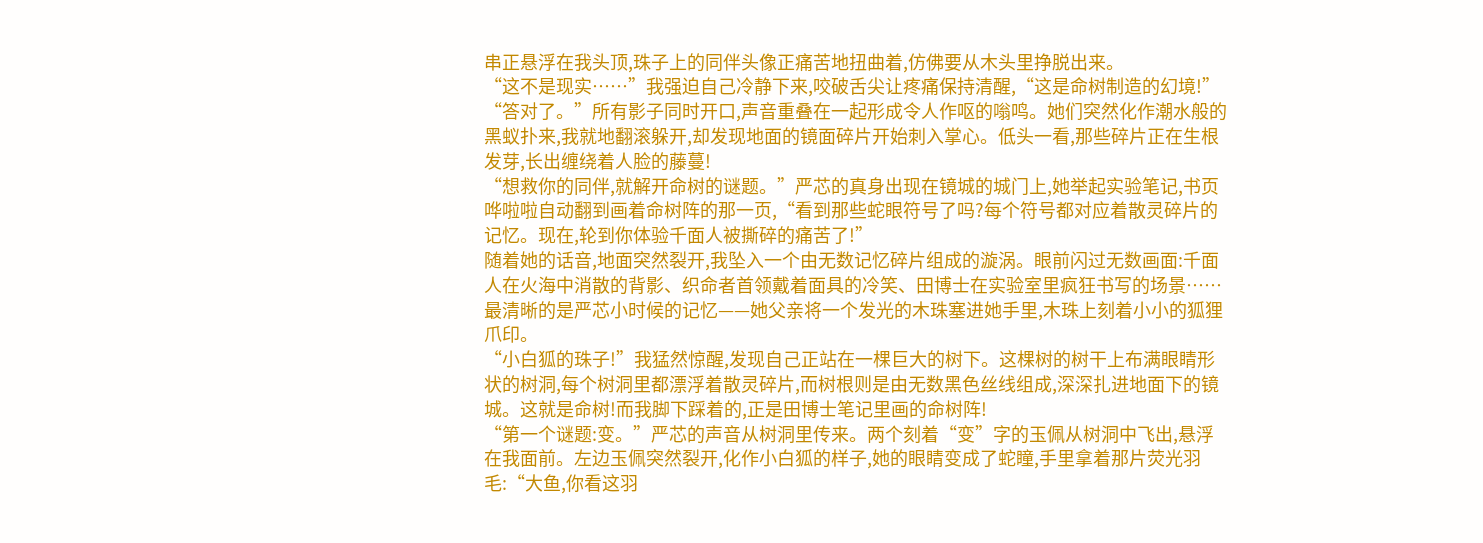串正悬浮在我头顶,珠子上的同伴头像正痛苦地扭曲着,仿佛要从木头里挣脱出来。
“这不是现实……”我强迫自己冷静下来,咬破舌尖让疼痛保持清醒,“这是命树制造的幻境!”
“答对了。”所有影子同时开口,声音重叠在一起形成令人作呕的嗡鸣。她们突然化作潮水般的黑蚁扑来,我就地翻滚躲开,却发现地面的镜面碎片开始刺入掌心。低头一看,那些碎片正在生根发芽,长出缠绕着人脸的藤蔓!
“想救你的同伴,就解开命树的谜题。”严芯的真身出现在镜城的城门上,她举起实验笔记,书页哗啦啦自动翻到画着命树阵的那一页,“看到那些蛇眼符号了吗?每个符号都对应着散灵碎片的记忆。现在,轮到你体验千面人被撕碎的痛苦了!”
随着她的话音,地面突然裂开,我坠入一个由无数记忆碎片组成的漩涡。眼前闪过无数画面:千面人在火海中消散的背影、织命者首领戴着面具的冷笑、田博士在实验室里疯狂书写的场景……最清晰的是严芯小时候的记忆——她父亲将一个发光的木珠塞进她手里,木珠上刻着小小的狐狸爪印。
“小白狐的珠子!”我猛然惊醒,发现自己正站在一棵巨大的树下。这棵树的树干上布满眼睛形状的树洞,每个树洞里都漂浮着散灵碎片,而树根则是由无数黑色丝线组成,深深扎进地面下的镜城。这就是命树!而我脚下踩着的,正是田博士笔记里画的命树阵!
“第一个谜题:变。”严芯的声音从树洞里传来。两个刻着“变”字的玉佩从树洞中飞出,悬浮在我面前。左边玉佩突然裂开,化作小白狐的样子,她的眼睛变成了蛇瞳,手里拿着那片荧光羽毛:“大鱼,你看这羽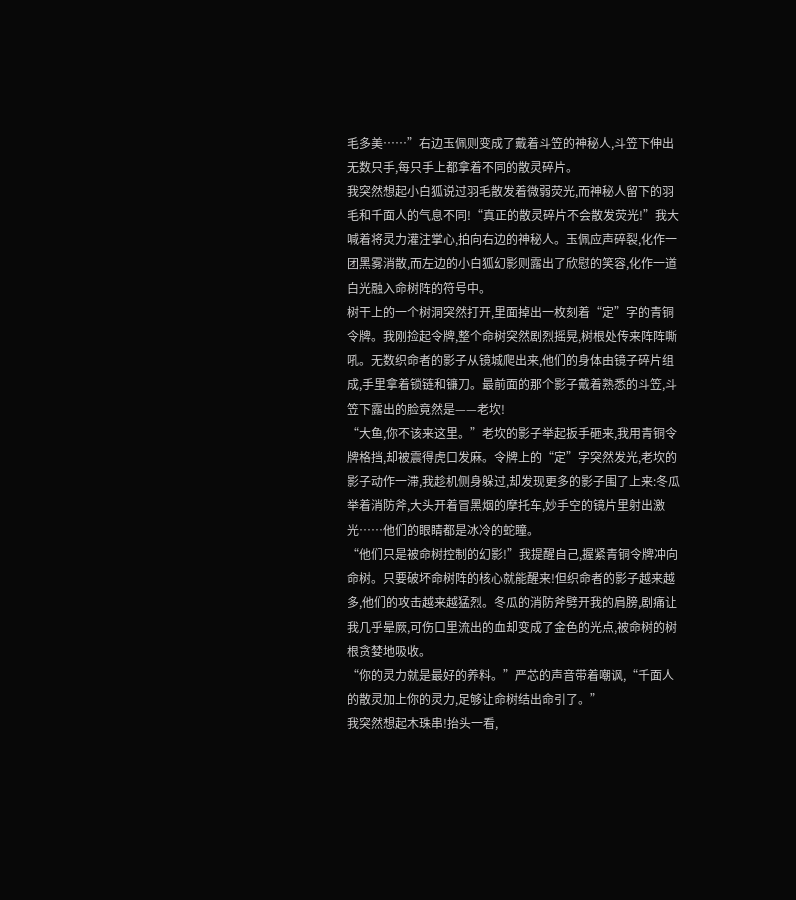毛多美……”右边玉佩则变成了戴着斗笠的神秘人,斗笠下伸出无数只手,每只手上都拿着不同的散灵碎片。
我突然想起小白狐说过羽毛散发着微弱荧光,而神秘人留下的羽毛和千面人的气息不同!“真正的散灵碎片不会散发荧光!”我大喊着将灵力灌注掌心,拍向右边的神秘人。玉佩应声碎裂,化作一团黑雾消散,而左边的小白狐幻影则露出了欣慰的笑容,化作一道白光融入命树阵的符号中。
树干上的一个树洞突然打开,里面掉出一枚刻着“定”字的青铜令牌。我刚捡起令牌,整个命树突然剧烈摇晃,树根处传来阵阵嘶吼。无数织命者的影子从镜城爬出来,他们的身体由镜子碎片组成,手里拿着锁链和镰刀。最前面的那个影子戴着熟悉的斗笠,斗笠下露出的脸竟然是——老坎!
“大鱼,你不该来这里。”老坎的影子举起扳手砸来,我用青铜令牌格挡,却被震得虎口发麻。令牌上的“定”字突然发光,老坎的影子动作一滞,我趁机侧身躲过,却发现更多的影子围了上来:冬瓜举着消防斧,大头开着冒黑烟的摩托车,妙手空的镜片里射出激光……他们的眼睛都是冰冷的蛇瞳。
“他们只是被命树控制的幻影!”我提醒自己,握紧青铜令牌冲向命树。只要破坏命树阵的核心就能醒来!但织命者的影子越来越多,他们的攻击越来越猛烈。冬瓜的消防斧劈开我的肩膀,剧痛让我几乎晕厥,可伤口里流出的血却变成了金色的光点,被命树的树根贪婪地吸收。
“你的灵力就是最好的养料。”严芯的声音带着嘲讽,“千面人的散灵加上你的灵力,足够让命树结出命引了。”
我突然想起木珠串!抬头一看,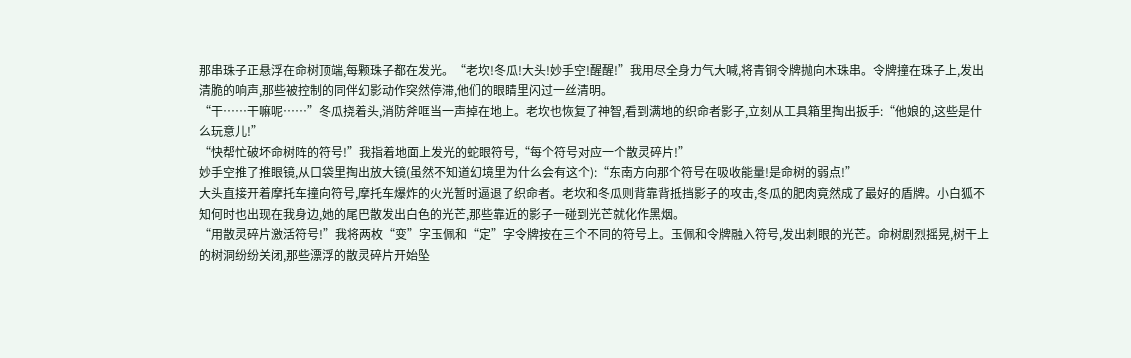那串珠子正悬浮在命树顶端,每颗珠子都在发光。“老坎!冬瓜!大头!妙手空!醒醒!”我用尽全身力气大喊,将青铜令牌抛向木珠串。令牌撞在珠子上,发出清脆的响声,那些被控制的同伴幻影动作突然停滞,他们的眼睛里闪过一丝清明。
“干……干嘛呢……”冬瓜挠着头,消防斧哐当一声掉在地上。老坎也恢复了神智,看到满地的织命者影子,立刻从工具箱里掏出扳手:“他娘的,这些是什么玩意儿!”
“快帮忙破坏命树阵的符号!”我指着地面上发光的蛇眼符号,“每个符号对应一个散灵碎片!”
妙手空推了推眼镜,从口袋里掏出放大镜(虽然不知道幻境里为什么会有这个):“东南方向那个符号在吸收能量!是命树的弱点!”
大头直接开着摩托车撞向符号,摩托车爆炸的火光暂时逼退了织命者。老坎和冬瓜则背靠背抵挡影子的攻击,冬瓜的肥肉竟然成了最好的盾牌。小白狐不知何时也出现在我身边,她的尾巴散发出白色的光芒,那些靠近的影子一碰到光芒就化作黑烟。
“用散灵碎片激活符号!”我将两枚“变”字玉佩和“定”字令牌按在三个不同的符号上。玉佩和令牌融入符号,发出刺眼的光芒。命树剧烈摇晃,树干上的树洞纷纷关闭,那些漂浮的散灵碎片开始坠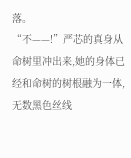落。
“不——!”严芯的真身从命树里冲出来,她的身体已经和命树的树根融为一体,无数黑色丝线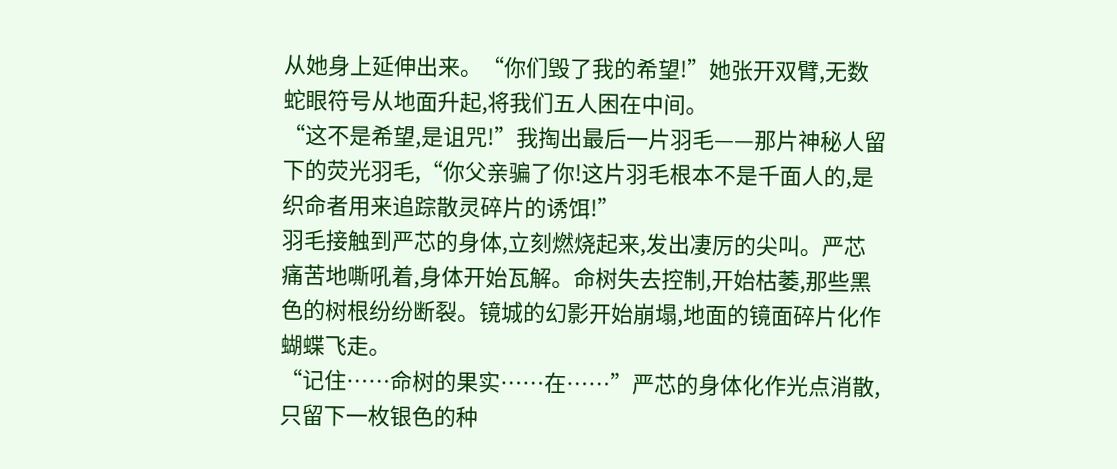从她身上延伸出来。“你们毁了我的希望!”她张开双臂,无数蛇眼符号从地面升起,将我们五人困在中间。
“这不是希望,是诅咒!”我掏出最后一片羽毛——那片神秘人留下的荧光羽毛,“你父亲骗了你!这片羽毛根本不是千面人的,是织命者用来追踪散灵碎片的诱饵!”
羽毛接触到严芯的身体,立刻燃烧起来,发出凄厉的尖叫。严芯痛苦地嘶吼着,身体开始瓦解。命树失去控制,开始枯萎,那些黑色的树根纷纷断裂。镜城的幻影开始崩塌,地面的镜面碎片化作蝴蝶飞走。
“记住……命树的果实……在……”严芯的身体化作光点消散,只留下一枚银色的种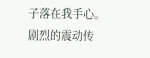子落在我手心。
剧烈的震动传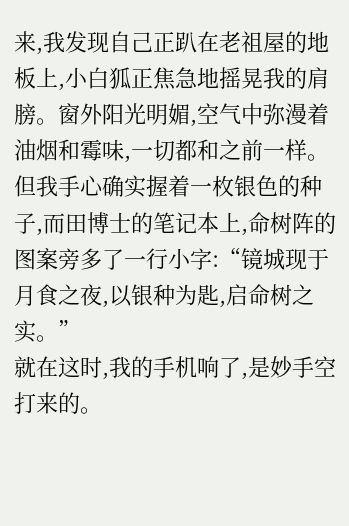来,我发现自己正趴在老祖屋的地板上,小白狐正焦急地摇晃我的肩膀。窗外阳光明媚,空气中弥漫着油烟和霉味,一切都和之前一样。但我手心确实握着一枚银色的种子,而田博士的笔记本上,命树阵的图案旁多了一行小字:“镜城现于月食之夜,以银种为匙,启命树之实。”
就在这时,我的手机响了,是妙手空打来的。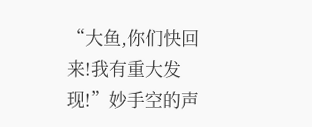“大鱼,你们快回来!我有重大发现!”妙手空的声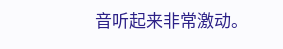音听起来非常激动。